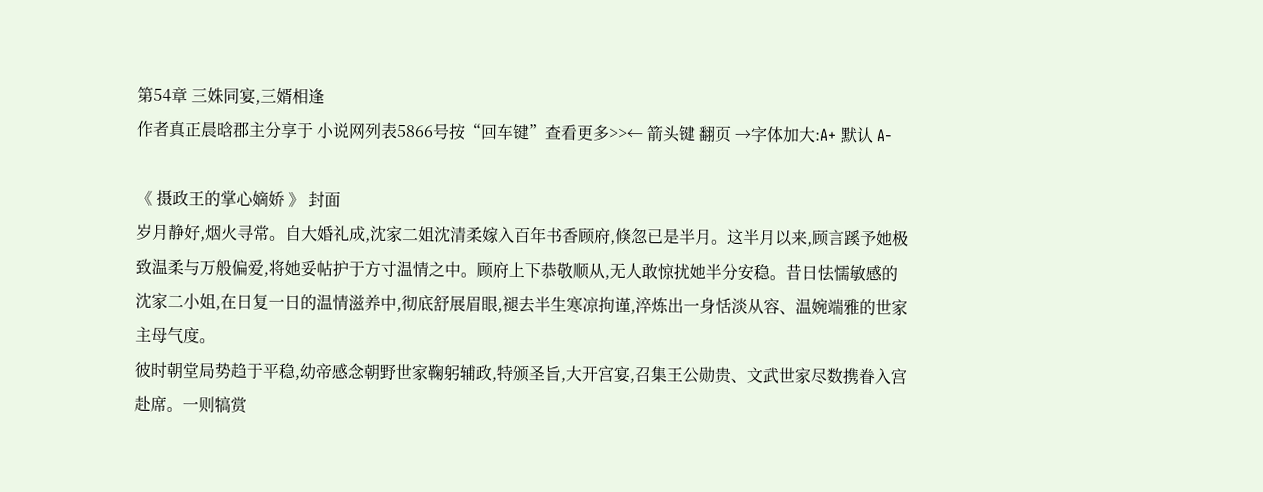第54章 三姝同宴,三婿相逢
作者真正晨晗郡主分享于 小说网列表5866号按“回车键”查看更多>>← 箭头键 翻页 →字体加大:A+ 默认 A-

《 摄政王的掌心嫡娇 》 封面
岁月静好,烟火寻常。自大婚礼成,沈家二姐沈清柔嫁入百年书香顾府,倏忽已是半月。这半月以来,顾言蹊予她极致温柔与万般偏爱,将她妥帖护于方寸温情之中。顾府上下恭敬顺从,无人敢惊扰她半分安稳。昔日怯懦敏感的沈家二小姐,在日复一日的温情滋养中,彻底舒展眉眼,褪去半生寒凉拘谨,淬炼出一身恬淡从容、温婉端雅的世家主母气度。
彼时朝堂局势趋于平稳,幼帝感念朝野世家鞠躬辅政,特颁圣旨,大开宫宴,召集王公勋贵、文武世家尽数携眷入宫赴席。一则犒赏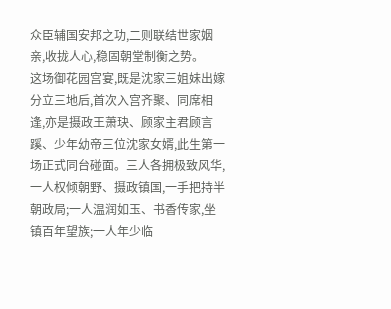众臣辅国安邦之功,二则联结世家姻亲,收拢人心,稳固朝堂制衡之势。
这场御花园宫宴,既是沈家三姐妹出嫁分立三地后,首次入宫齐聚、同席相逢,亦是摄政王萧玦、顾家主君顾言蹊、少年幼帝三位沈家女婿,此生第一场正式同台碰面。三人各拥极致风华,一人权倾朝野、摄政镇国,一手把持半朝政局;一人温润如玉、书香传家,坐镇百年望族;一人年少临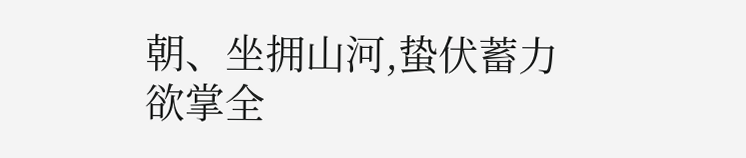朝、坐拥山河,蛰伏蓄力欲掌全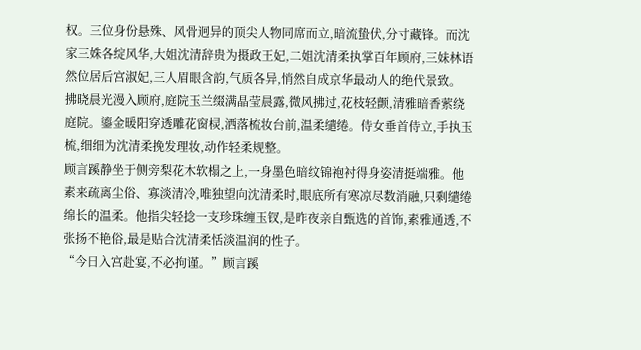权。三位身份悬殊、风骨迥异的顶尖人物同席而立,暗流蛰伏,分寸藏锋。而沈家三姝各绽风华,大姐沈清辞贵为摄政王妃,二姐沈清柔执掌百年顾府,三妹林语然位居后宫淑妃,三人眉眼含韵,气质各异,悄然自成京华最动人的绝代景致。
拂晓晨光漫入顾府,庭院玉兰缀满晶莹晨露,微风拂过,花枝轻颤,清雅暗香萦绕庭院。鎏金暖阳穿透雕花窗棂,洒落梳妆台前,温柔缱绻。侍女垂首侍立,手执玉梳,细细为沈清柔挽发理妆,动作轻柔规整。
顾言蹊静坐于侧旁梨花木软榻之上,一身墨色暗纹锦袍衬得身姿清挺端雅。他素来疏离尘俗、寡淡清冷,唯独望向沈清柔时,眼底所有寒凉尽数消融,只剩缱绻绵长的温柔。他指尖轻捻一支珍珠缠玉钗,是昨夜亲自甄选的首饰,素雅通透,不张扬不艳俗,最是贴合沈清柔恬淡温润的性子。
“今日入宫赴宴,不必拘谨。”顾言蹊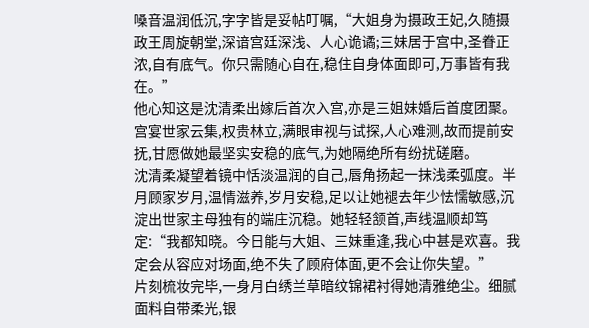嗓音温润低沉,字字皆是妥帖叮嘱,“大姐身为摄政王妃,久随摄政王周旋朝堂,深谙宫廷深浅、人心诡谲;三妹居于宫中,圣眷正浓,自有底气。你只需随心自在,稳住自身体面即可,万事皆有我在。”
他心知这是沈清柔出嫁后首次入宫,亦是三姐妹婚后首度团聚。宫宴世家云集,权贵林立,满眼审视与试探,人心难测,故而提前安抚,甘愿做她最坚实安稳的底气,为她隔绝所有纷扰磋磨。
沈清柔凝望着镜中恬淡温润的自己,唇角扬起一抹浅柔弧度。半月顾家岁月,温情滋养,岁月安稳,足以让她褪去年少怯懦敏感,沉淀出世家主母独有的端庄沉稳。她轻轻颔首,声线温顺却笃定:“我都知晓。今日能与大姐、三妹重逢,我心中甚是欢喜。我定会从容应对场面,绝不失了顾府体面,更不会让你失望。”
片刻梳妆完毕,一身月白绣兰草暗纹锦裙衬得她清雅绝尘。细腻面料自带柔光,银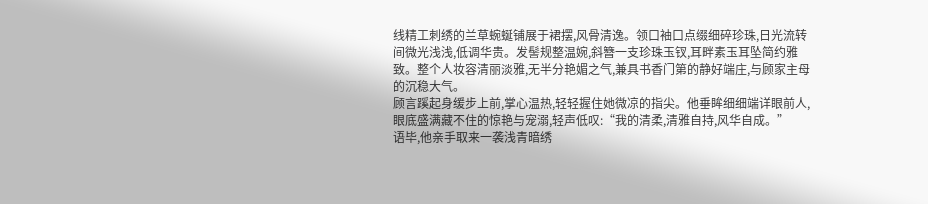线精工刺绣的兰草蜿蜒铺展于裙摆,风骨清逸。领口袖口点缀细碎珍珠,日光流转间微光浅浅,低调华贵。发髻规整温婉,斜簪一支珍珠玉钗,耳畔素玉耳坠简约雅致。整个人妆容清丽淡雅,无半分艳媚之气,兼具书香门第的静好端庄,与顾家主母的沉稳大气。
顾言蹊起身缓步上前,掌心温热,轻轻握住她微凉的指尖。他垂眸细细端详眼前人,眼底盛满藏不住的惊艳与宠溺,轻声低叹:“我的清柔,清雅自持,风华自成。”
语毕,他亲手取来一袭浅青暗绣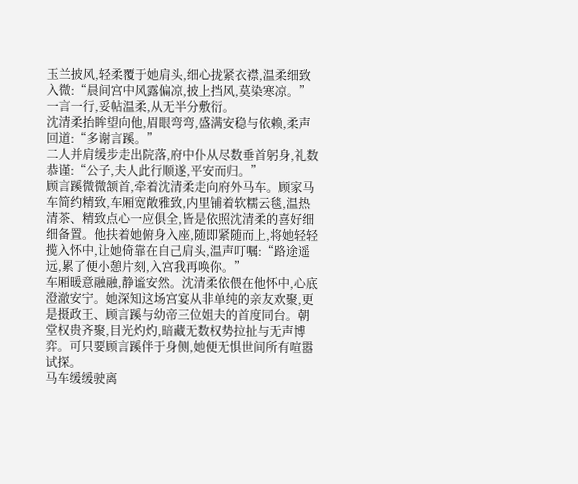玉兰披风,轻柔覆于她肩头,细心拢紧衣襟,温柔细致入微:“晨间宫中风露偏凉,披上挡风,莫染寒凉。”一言一行,妥帖温柔,从无半分敷衍。
沈清柔抬眸望向他,眉眼弯弯,盛满安稳与依赖,柔声回道:“多谢言蹊。”
二人并肩缓步走出院落,府中仆从尽数垂首躬身,礼数恭谨:“公子,夫人此行顺遂,平安而归。”
顾言蹊微微颔首,牵着沈清柔走向府外马车。顾家马车简约精致,车厢宽敞雅致,内里铺着软糯云毯,温热清茶、精致点心一应俱全,皆是依照沈清柔的喜好细细备置。他扶着她俯身入座,随即紧随而上,将她轻轻揽入怀中,让她倚靠在自己肩头,温声叮嘱:“路途遥远,累了便小憩片刻,入宫我再唤你。”
车厢暖意融融,静谧安然。沈清柔依偎在他怀中,心底澄澈安宁。她深知这场宫宴从非单纯的亲友欢聚,更是摄政王、顾言蹊与幼帝三位姐夫的首度同台。朝堂权贵齐聚,目光灼灼,暗藏无数权势拉扯与无声博弈。可只要顾言蹊伴于身侧,她便无惧世间所有喧嚣试探。
马车缓缓驶离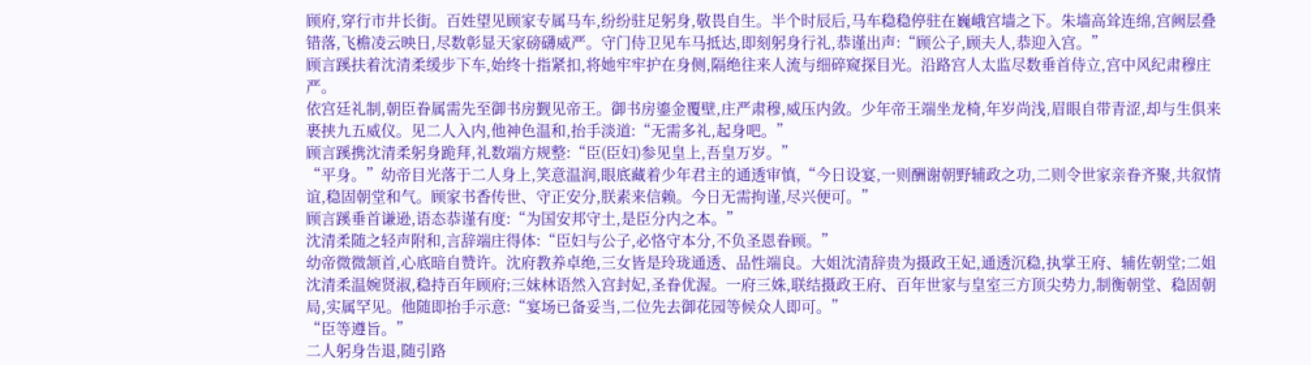顾府,穿行市井长街。百姓望见顾家专属马车,纷纷驻足躬身,敬畏自生。半个时辰后,马车稳稳停驻在巍峨宫墙之下。朱墙高耸连绵,宫阙层叠错落,飞檐凌云映日,尽数彰显天家磅礴威严。守门侍卫见车马抵达,即刻躬身行礼,恭谨出声:“顾公子,顾夫人,恭迎入宫。”
顾言蹊扶着沈清柔缓步下车,始终十指紧扣,将她牢牢护在身侧,隔绝往来人流与细碎窥探目光。沿路宫人太监尽数垂首侍立,宫中风纪肃穆庄严。
依宫廷礼制,朝臣眷属需先至御书房觐见帝王。御书房鎏金覆壁,庄严肃穆,威压内敛。少年帝王端坐龙椅,年岁尚浅,眉眼自带青涩,却与生俱来裹挟九五威仪。见二人入内,他神色温和,抬手淡道:“无需多礼,起身吧。”
顾言蹊携沈清柔躬身跪拜,礼数端方规整:“臣(臣妇)参见皇上,吾皇万岁。”
“平身。”幼帝目光落于二人身上,笑意温润,眼底藏着少年君主的通透审慎,“今日设宴,一则酬谢朝野辅政之功,二则令世家亲眷齐聚,共叙情谊,稳固朝堂和气。顾家书香传世、守正安分,朕素来信赖。今日无需拘谨,尽兴便可。”
顾言蹊垂首谦逊,语态恭谨有度:“为国安邦守土,是臣分内之本。”
沈清柔随之轻声附和,言辞端庄得体:“臣妇与公子,必恪守本分,不负圣恩眷顾。”
幼帝微微颔首,心底暗自赞许。沈府教养卓绝,三女皆是玲珑通透、品性端良。大姐沈清辞贵为摄政王妃,通透沉稳,执掌王府、辅佐朝堂;二姐沈清柔温婉贤淑,稳持百年顾府;三妹林语然入宫封妃,圣眷优渥。一府三姝,联结摄政王府、百年世家与皇室三方顶尖势力,制衡朝堂、稳固朝局,实属罕见。他随即抬手示意:“宴场已备妥当,二位先去御花园等候众人即可。”
“臣等遵旨。”
二人躬身告退,随引路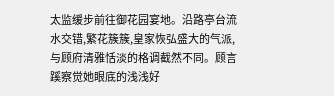太监缓步前往御花园宴地。沿路亭台流水交错,繁花簇簇,皇家恢弘盛大的气派,与顾府清雅恬淡的格调截然不同。顾言蹊察觉她眼底的浅浅好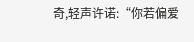奇,轻声许诺:“你若偏爱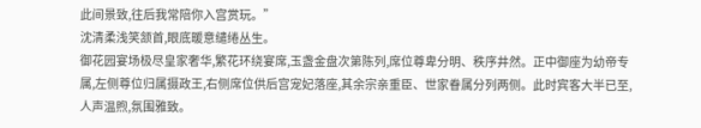此间景致,往后我常陪你入宫赏玩。”
沈清柔浅笑颔首,眼底暖意缱绻丛生。
御花园宴场极尽皇家奢华,繁花环绕宴席,玉盏金盘次第陈列,席位尊卑分明、秩序井然。正中御座为幼帝专属,左侧尊位归属摄政王,右侧席位供后宫宠妃落座,其余宗亲重臣、世家眷属分列两侧。此时宾客大半已至,人声温煦,氛围雅致。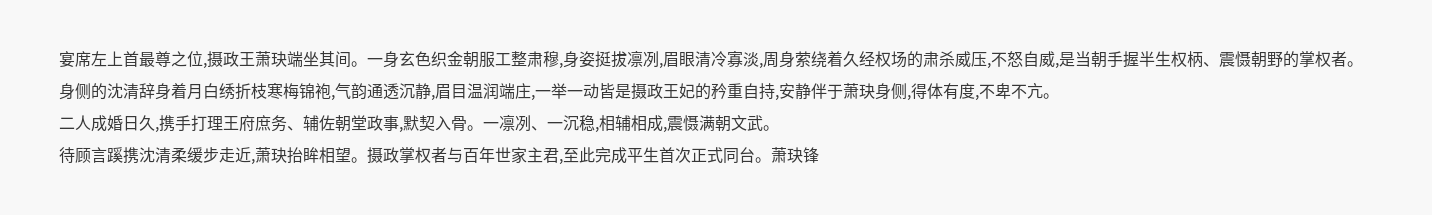宴席左上首最尊之位,摄政王萧玦端坐其间。一身玄色织金朝服工整肃穆,身姿挺拔凛冽,眉眼清冷寡淡,周身萦绕着久经权场的肃杀威压,不怒自威,是当朝手握半生权柄、震慑朝野的掌权者。身侧的沈清辞身着月白绣折枝寒梅锦袍,气韵通透沉静,眉目温润端庄,一举一动皆是摄政王妃的矜重自持,安静伴于萧玦身侧,得体有度,不卑不亢。
二人成婚日久,携手打理王府庶务、辅佐朝堂政事,默契入骨。一凛冽、一沉稳,相辅相成,震慑满朝文武。
待顾言蹊携沈清柔缓步走近,萧玦抬眸相望。摄政掌权者与百年世家主君,至此完成平生首次正式同台。萧玦锋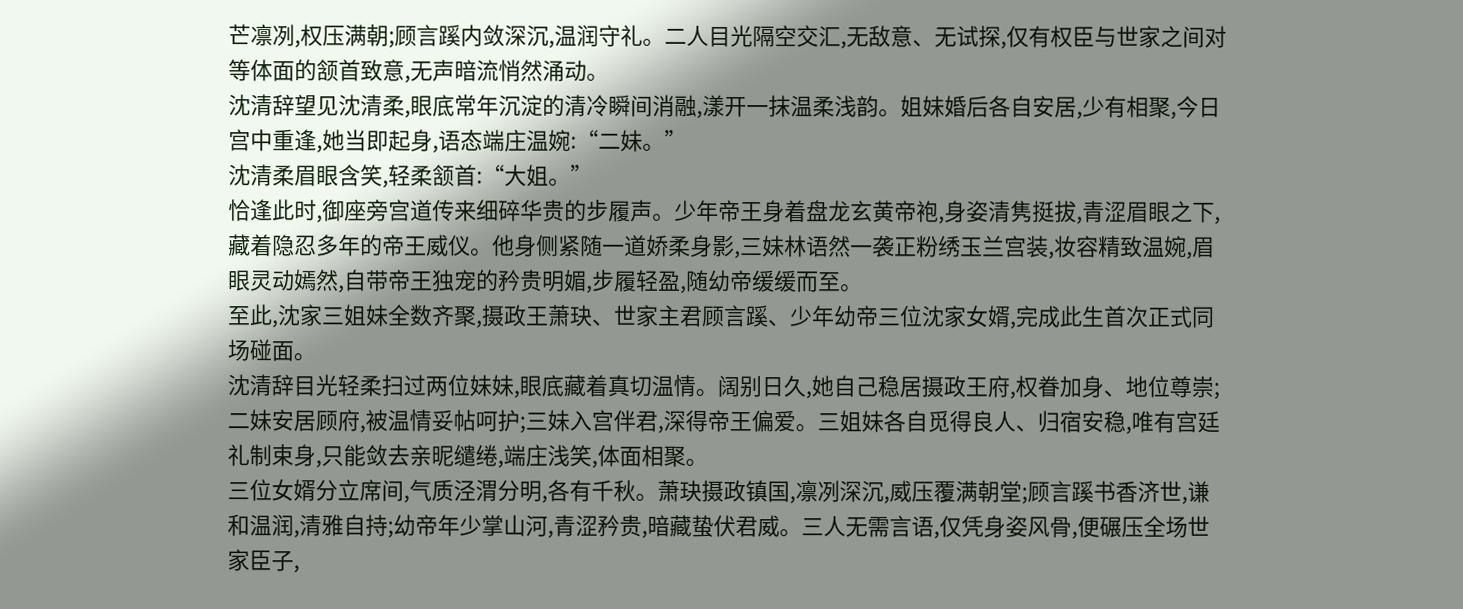芒凛冽,权压满朝;顾言蹊内敛深沉,温润守礼。二人目光隔空交汇,无敌意、无试探,仅有权臣与世家之间对等体面的颔首致意,无声暗流悄然涌动。
沈清辞望见沈清柔,眼底常年沉淀的清冷瞬间消融,漾开一抹温柔浅韵。姐妹婚后各自安居,少有相聚,今日宫中重逢,她当即起身,语态端庄温婉:“二妹。”
沈清柔眉眼含笑,轻柔颔首:“大姐。”
恰逢此时,御座旁宫道传来细碎华贵的步履声。少年帝王身着盘龙玄黄帝袍,身姿清隽挺拔,青涩眉眼之下,藏着隐忍多年的帝王威仪。他身侧紧随一道娇柔身影,三妹林语然一袭正粉绣玉兰宫装,妆容精致温婉,眉眼灵动嫣然,自带帝王独宠的矜贵明媚,步履轻盈,随幼帝缓缓而至。
至此,沈家三姐妹全数齐聚,摄政王萧玦、世家主君顾言蹊、少年幼帝三位沈家女婿,完成此生首次正式同场碰面。
沈清辞目光轻柔扫过两位妹妹,眼底藏着真切温情。阔别日久,她自己稳居摄政王府,权眷加身、地位尊崇;二妹安居顾府,被温情妥帖呵护;三妹入宫伴君,深得帝王偏爱。三姐妹各自觅得良人、归宿安稳,唯有宫廷礼制束身,只能敛去亲昵缱绻,端庄浅笑,体面相聚。
三位女婿分立席间,气质泾渭分明,各有千秋。萧玦摄政镇国,凛冽深沉,威压覆满朝堂;顾言蹊书香济世,谦和温润,清雅自持;幼帝年少掌山河,青涩矜贵,暗藏蛰伏君威。三人无需言语,仅凭身姿风骨,便碾压全场世家臣子,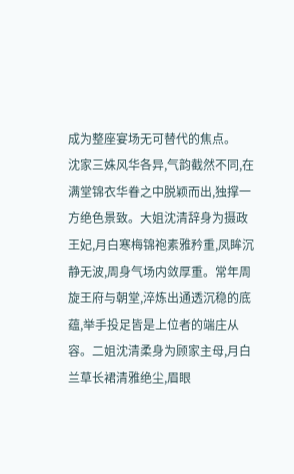成为整座宴场无可替代的焦点。
沈家三姝风华各异,气韵截然不同,在满堂锦衣华眷之中脱颖而出,独撑一方绝色景致。大姐沈清辞身为摄政王妃,月白寒梅锦袍素雅矜重,凤眸沉静无波,周身气场内敛厚重。常年周旋王府与朝堂,淬炼出通透沉稳的底蕴,举手投足皆是上位者的端庄从容。二姐沈清柔身为顾家主母,月白兰草长裙清雅绝尘,眉眼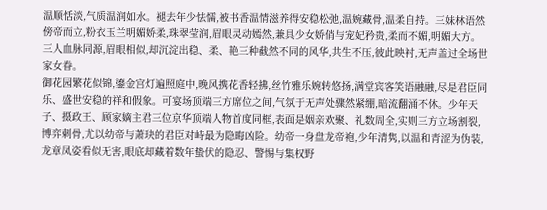温顺恬淡,气质温润如水。褪去年少怯懦,被书香温情滋养得安稳松弛,温婉藏骨,温柔自持。三妹林语然傍帝而立,粉衣玉兰明媚娇柔,珠翠莹润,眉眼灵动嫣然,兼具少女娇俏与宠妃矜贵,柔而不媚,明媚大方。三人血脉同源,眉眼相似,却沉淀出稳、柔、艳三种截然不同的风华,共生不压,彼此映衬,无声盖过全场世家女眷。
御花园繁花似锦,鎏金宫灯遍照庭中,晚风携花香轻拂,丝竹雅乐婉转悠扬,满堂宾客笑语融融,尽是君臣同乐、盛世安稳的祥和假象。可宴场顶端三方席位之间,气氛于无声处骤然紧绷,暗流翻涌不休。少年天子、摄政王、顾家嫡主君三位京华顶端人物首度同框,表面是姻亲欢聚、礼数周全,实则三方立场割裂,博弈刺骨,尤以幼帝与萧玦的君臣对峙最为隐晦凶险。幼帝一身盘龙帝袍,少年清隽,以温和青涩为伪装,龙章凤姿看似无害,眼底却藏着数年蛰伏的隐忍、警惕与集权野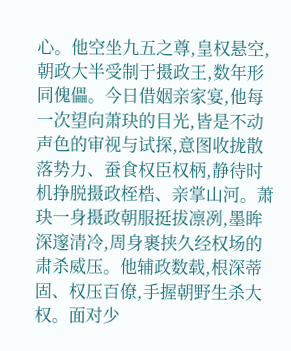心。他空坐九五之尊,皇权悬空,朝政大半受制于摄政王,数年形同傀儡。今日借姻亲家宴,他每一次望向萧玦的目光,皆是不动声色的审视与试探,意图收拢散落势力、蚕食权臣权柄,静待时机挣脱摄政桎梏、亲掌山河。萧玦一身摄政朝服挺拔凛冽,墨眸深邃清冷,周身裹挟久经权场的肃杀威压。他辅政数载,根深蒂固、权压百僚,手握朝野生杀大权。面对少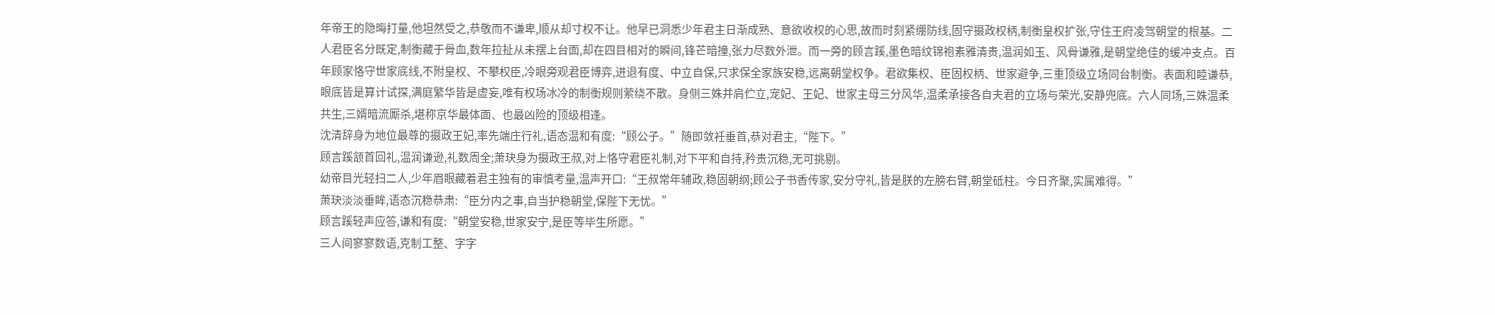年帝王的隐晦打量,他坦然受之,恭敬而不谦卑,顺从却寸权不让。他早已洞悉少年君主日渐成熟、意欲收权的心思,故而时刻紧绷防线,固守摄政权柄,制衡皇权扩张,守住王府凌驾朝堂的根基。二人君臣名分既定,制衡藏于骨血,数年拉扯从未摆上台面,却在四目相对的瞬间,锋芒暗撞,张力尽数外泄。而一旁的顾言蹊,墨色暗纹锦袍素雅清贵,温润如玉、风骨谦雅,是朝堂绝佳的缓冲支点。百年顾家恪守世家底线,不附皇权、不攀权臣,冷眼旁观君臣博弈,进退有度、中立自保,只求保全家族安稳,远离朝堂权争。君欲集权、臣固权柄、世家避争,三重顶级立场同台制衡。表面和睦谦恭,眼底皆是算计试探,满庭繁华皆是虚妄,唯有权场冰冷的制衡规则萦绕不散。身侧三姝并肩伫立,宠妃、王妃、世家主母三分风华,温柔承接各自夫君的立场与荣光,安静兜底。六人同场,三姝温柔共生,三婿暗流厮杀,堪称京华最体面、也最凶险的顶级相逢。
沈清辞身为地位最尊的摄政王妃,率先端庄行礼,语态温和有度:“顾公子。”随即敛衽垂首,恭对君主,“陛下。”
顾言蹊颔首回礼,温润谦逊,礼数周全;萧玦身为摄政王叔,对上恪守君臣礼制,对下平和自持,矜贵沉稳,无可挑剔。
幼帝目光轻扫二人,少年眉眼藏着君主独有的审慎考量,温声开口:“王叔常年辅政,稳固朝纲;顾公子书香传家,安分守礼,皆是朕的左膀右臂,朝堂砥柱。今日齐聚,实属难得。”
萧玦淡淡垂眸,语态沉稳恭肃:“臣分内之事,自当护稳朝堂,保陛下无忧。”
顾言蹊轻声应答,谦和有度:“朝堂安稳,世家安宁,是臣等毕生所愿。”
三人间寥寥数语,克制工整、字字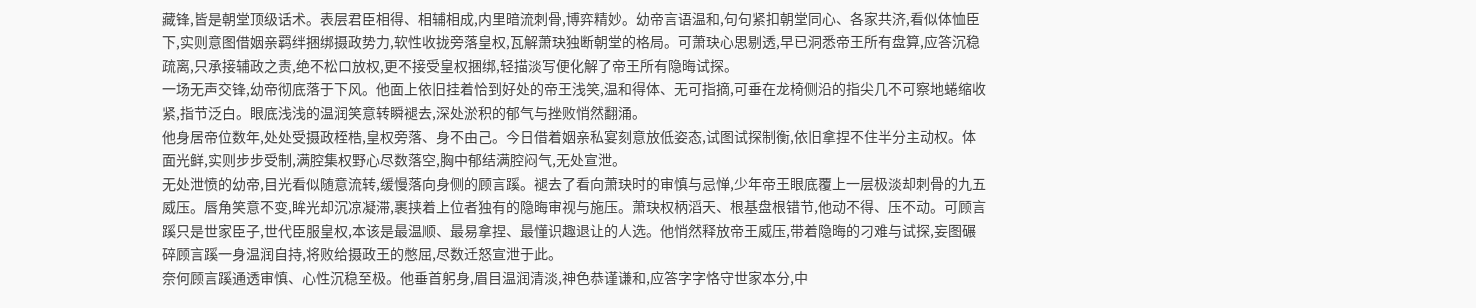藏锋,皆是朝堂顶级话术。表层君臣相得、相辅相成,内里暗流刺骨,博弈精妙。幼帝言语温和,句句紧扣朝堂同心、各家共济,看似体恤臣下,实则意图借姻亲羁绊捆绑摄政势力,软性收拢旁落皇权,瓦解萧玦独断朝堂的格局。可萧玦心思剔透,早已洞悉帝王所有盘算,应答沉稳疏离,只承接辅政之责,绝不松口放权,更不接受皇权捆绑,轻描淡写便化解了帝王所有隐晦试探。
一场无声交锋,幼帝彻底落于下风。他面上依旧挂着恰到好处的帝王浅笑,温和得体、无可指摘,可垂在龙椅侧沿的指尖几不可察地蜷缩收紧,指节泛白。眼底浅浅的温润笑意转瞬褪去,深处淤积的郁气与挫败悄然翻涌。
他身居帝位数年,处处受摄政桎梏,皇权旁落、身不由己。今日借着姻亲私宴刻意放低姿态,试图试探制衡,依旧拿捏不住半分主动权。体面光鲜,实则步步受制,满腔集权野心尽数落空,胸中郁结满腔闷气,无处宣泄。
无处泄愤的幼帝,目光看似随意流转,缓慢落向身侧的顾言蹊。褪去了看向萧玦时的审慎与忌惮,少年帝王眼底覆上一层极淡却刺骨的九五威压。唇角笑意不变,眸光却沉凉凝滞,裹挟着上位者独有的隐晦审视与施压。萧玦权柄滔天、根基盘根错节,他动不得、压不动。可顾言蹊只是世家臣子,世代臣服皇权,本该是最温顺、最易拿捏、最懂识趣退让的人选。他悄然释放帝王威压,带着隐晦的刁难与试探,妄图碾碎顾言蹊一身温润自持,将败给摄政王的憋屈,尽数迁怒宣泄于此。
奈何顾言蹊通透审慎、心性沉稳至极。他垂首躬身,眉目温润清淡,神色恭谨谦和,应答字字恪守世家本分,中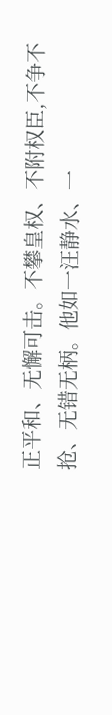正平和、无懈可击。不攀皇权、不附权臣,不争不抢、无错无柄。他如一汪静水、一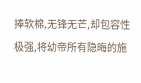捧软棉,无锋无芒,却包容性极强,将幼帝所有隐晦的施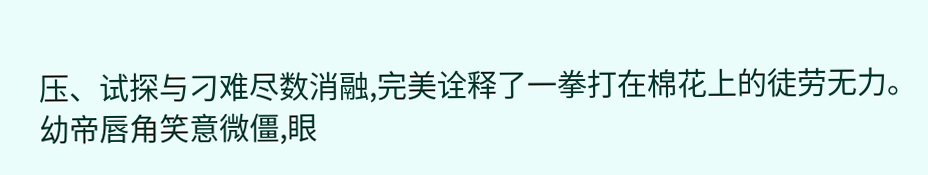压、试探与刁难尽数消融,完美诠释了一拳打在棉花上的徒劳无力。
幼帝唇角笑意微僵,眼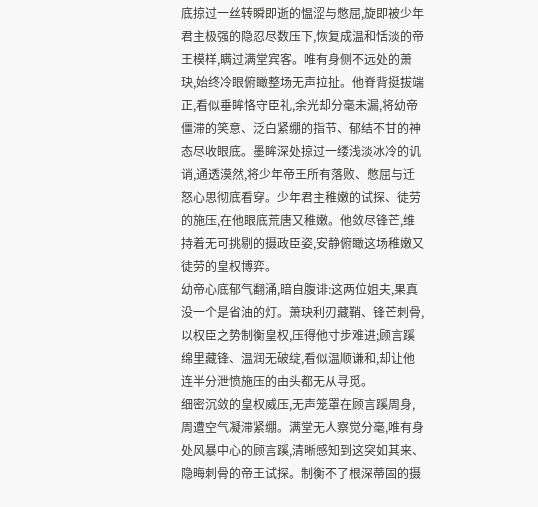底掠过一丝转瞬即逝的愠涩与憋屈,旋即被少年君主极强的隐忍尽数压下,恢复成温和恬淡的帝王模样,瞒过满堂宾客。唯有身侧不远处的萧玦,始终冷眼俯瞰整场无声拉扯。他脊背挺拔端正,看似垂眸恪守臣礼,余光却分毫未漏,将幼帝僵滞的笑意、泛白紧绷的指节、郁结不甘的神态尽收眼底。墨眸深处掠过一缕浅淡冰冷的讥诮,通透漠然,将少年帝王所有落败、憋屈与迁怒心思彻底看穿。少年君主稚嫩的试探、徒劳的施压,在他眼底荒唐又稚嫩。他敛尽锋芒,维持着无可挑剔的摄政臣姿,安静俯瞰这场稚嫩又徒劳的皇权博弈。
幼帝心底郁气翻涌,暗自腹诽:这两位姐夫,果真没一个是省油的灯。萧玦利刃藏鞘、锋芒刺骨,以权臣之势制衡皇权,压得他寸步难进;顾言蹊绵里藏锋、温润无破绽,看似温顺谦和,却让他连半分泄愤施压的由头都无从寻觅。
细密沉敛的皇权威压,无声笼罩在顾言蹊周身,周遭空气凝滞紧绷。满堂无人察觉分毫,唯有身处风暴中心的顾言蹊,清晰感知到这突如其来、隐晦刺骨的帝王试探。制衡不了根深蒂固的摄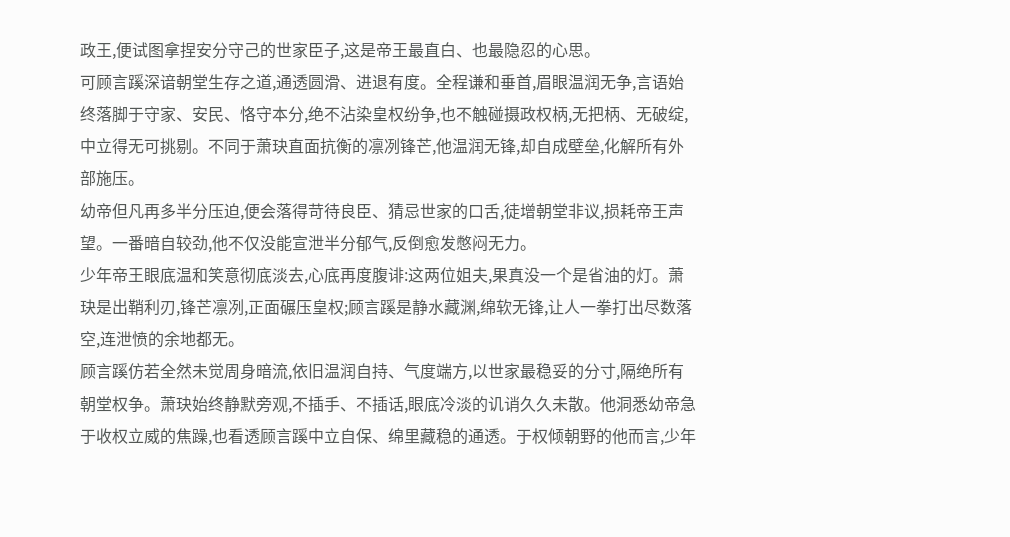政王,便试图拿捏安分守己的世家臣子,这是帝王最直白、也最隐忍的心思。
可顾言蹊深谙朝堂生存之道,通透圆滑、进退有度。全程谦和垂首,眉眼温润无争,言语始终落脚于守家、安民、恪守本分,绝不沾染皇权纷争,也不触碰摄政权柄,无把柄、无破绽,中立得无可挑剔。不同于萧玦直面抗衡的凛冽锋芒,他温润无锋,却自成壁垒,化解所有外部施压。
幼帝但凡再多半分压迫,便会落得苛待良臣、猜忌世家的口舌,徒增朝堂非议,损耗帝王声望。一番暗自较劲,他不仅没能宣泄半分郁气,反倒愈发憋闷无力。
少年帝王眼底温和笑意彻底淡去,心底再度腹诽:这两位姐夫,果真没一个是省油的灯。萧玦是出鞘利刃,锋芒凛冽,正面碾压皇权;顾言蹊是静水藏渊,绵软无锋,让人一拳打出尽数落空,连泄愤的余地都无。
顾言蹊仿若全然未觉周身暗流,依旧温润自持、气度端方,以世家最稳妥的分寸,隔绝所有朝堂权争。萧玦始终静默旁观,不插手、不插话,眼底冷淡的讥诮久久未散。他洞悉幼帝急于收权立威的焦躁,也看透顾言蹊中立自保、绵里藏稳的通透。于权倾朝野的他而言,少年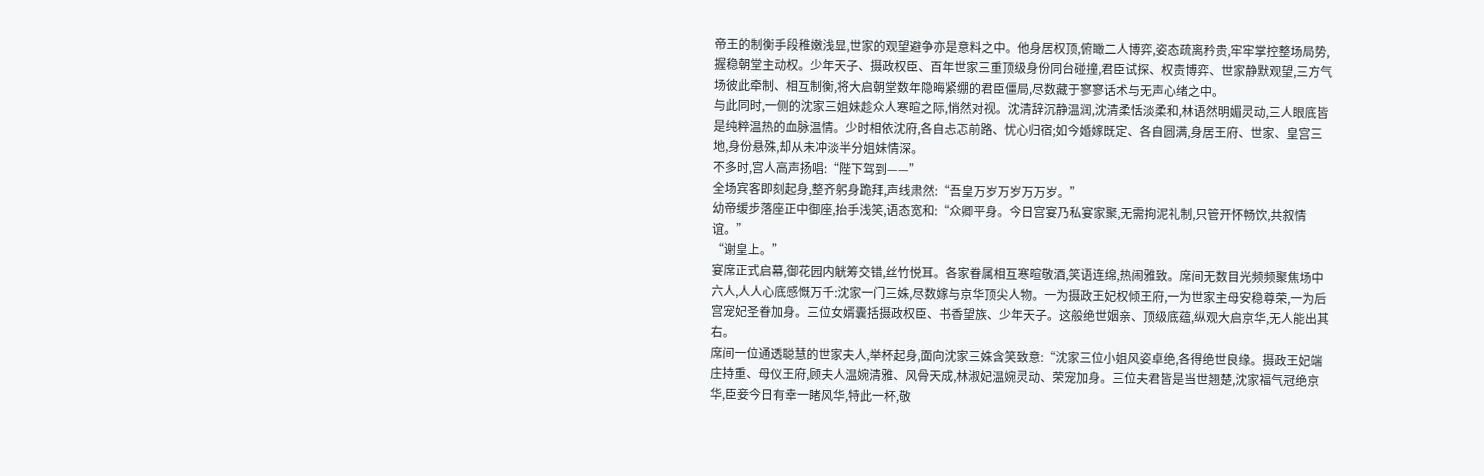帝王的制衡手段稚嫩浅显,世家的观望避争亦是意料之中。他身居权顶,俯瞰二人博弈,姿态疏离矜贵,牢牢掌控整场局势,握稳朝堂主动权。少年天子、摄政权臣、百年世家三重顶级身份同台碰撞,君臣试探、权责博弈、世家静默观望,三方气场彼此牵制、相互制衡,将大启朝堂数年隐晦紧绷的君臣僵局,尽数藏于寥寥话术与无声心绪之中。
与此同时,一侧的沈家三姐妹趁众人寒暄之际,悄然对视。沈清辞沉静温润,沈清柔恬淡柔和,林语然明媚灵动,三人眼底皆是纯粹温热的血脉温情。少时相依沈府,各自忐忑前路、忧心归宿;如今婚嫁既定、各自圆满,身居王府、世家、皇宫三地,身份悬殊,却从未冲淡半分姐妹情深。
不多时,宫人高声扬唱:“陛下驾到——”
全场宾客即刻起身,整齐躬身跪拜,声线肃然:“吾皇万岁万岁万万岁。”
幼帝缓步落座正中御座,抬手浅笑,语态宽和:“众卿平身。今日宫宴乃私宴家聚,无需拘泥礼制,只管开怀畅饮,共叙情谊。”
“谢皇上。”
宴席正式启幕,御花园内觥筹交错,丝竹悦耳。各家眷属相互寒暄敬酒,笑语连绵,热闹雅致。席间无数目光频频聚焦场中六人,人人心底感慨万千:沈家一门三姝,尽数嫁与京华顶尖人物。一为摄政王妃权倾王府,一为世家主母安稳尊荣,一为后宫宠妃圣眷加身。三位女婿囊括摄政权臣、书香望族、少年天子。这般绝世姻亲、顶级底蕴,纵观大启京华,无人能出其右。
席间一位通透聪慧的世家夫人,举杯起身,面向沈家三姝含笑致意:“沈家三位小姐风姿卓绝,各得绝世良缘。摄政王妃端庄持重、母仪王府,顾夫人温婉清雅、风骨天成,林淑妃温婉灵动、荣宠加身。三位夫君皆是当世翘楚,沈家福气冠绝京华,臣妾今日有幸一睹风华,特此一杯,敬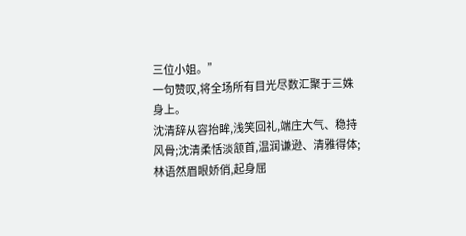三位小姐。”
一句赞叹,将全场所有目光尽数汇聚于三姝身上。
沈清辞从容抬眸,浅笑回礼,端庄大气、稳持风骨;沈清柔恬淡颔首,温润谦逊、清雅得体;林语然眉眼娇俏,起身屈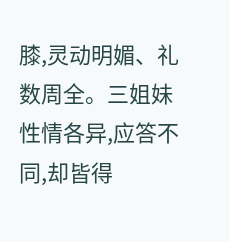膝,灵动明媚、礼数周全。三姐妹性情各异,应答不同,却皆得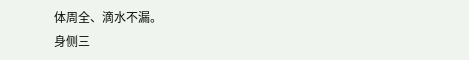体周全、滴水不漏。
身侧三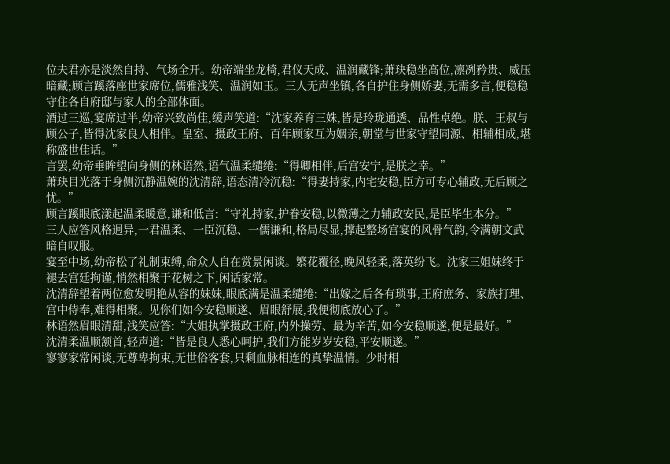位夫君亦是淡然自持、气场全开。幼帝端坐龙椅,君仪天成、温润藏锋;萧玦稳坐高位,凛冽矜贵、威压暗藏;顾言蹊落座世家席位,儒雅浅笑、温润如玉。三人无声坐镇,各自护住身侧娇妻,无需多言,便稳稳守住各自府邸与家人的全部体面。
酒过三巡,宴席过半,幼帝兴致尚佳,缓声笑道:“沈家养育三姝,皆是玲珑通透、品性卓绝。朕、王叔与顾公子,皆得沈家良人相伴。皇室、摄政王府、百年顾家互为姻亲,朝堂与世家守望同源、相辅相成,堪称盛世佳话。”
言罢,幼帝垂眸望向身侧的林语然,语气温柔缱绻:“得卿相伴,后宫安宁,是朕之幸。”
萧玦目光落于身侧沉静温婉的沈清辞,语态清冷沉稳:“得妻持家,内宅安稳,臣方可专心辅政,无后顾之忧。”
顾言蹊眼底漾起温柔暖意,谦和低言:“守礼持家,护眷安稳,以微薄之力辅政安民,是臣毕生本分。”
三人应答风格迥异,一君温柔、一臣沉稳、一儒谦和,格局尽显,撑起整场宫宴的风骨气韵,令满朝文武暗自叹服。
宴至中场,幼帝松了礼制束缚,命众人自在赏景闲谈。繁花覆径,晚风轻柔,落英纷飞。沈家三姐妹终于褪去宫廷拘谨,悄然相聚于花树之下,闲话家常。
沈清辞望着两位愈发明艳从容的妹妹,眼底满是温柔缱绻:“出嫁之后各有琐事,王府庶务、家族打理、宫中侍奉,难得相聚。见你们如今安稳顺遂、眉眼舒展,我便彻底放心了。”
林语然眉眼清甜,浅笑应答:“大姐执掌摄政王府,内外操劳、最为辛苦,如今安稳顺遂,便是最好。”
沈清柔温顺颔首,轻声道:“皆是良人悉心呵护,我们方能岁岁安稳,平安顺遂。”
寥寥家常闲谈,无尊卑拘束,无世俗客套,只剩血脉相连的真挚温情。少时相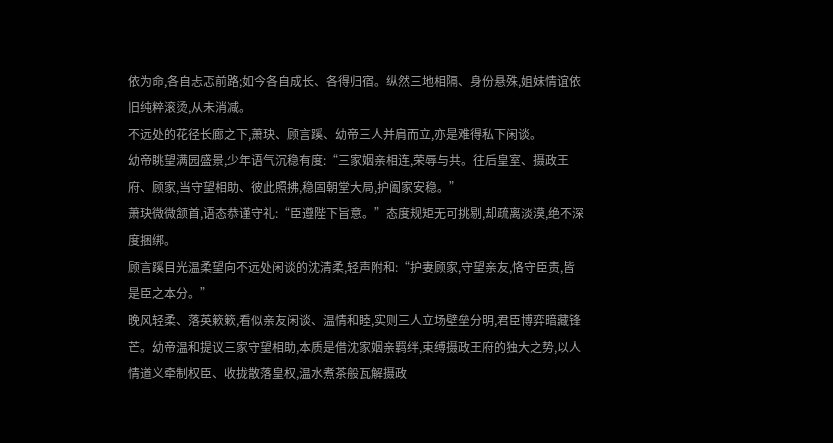依为命,各自忐忑前路;如今各自成长、各得归宿。纵然三地相隔、身份悬殊,姐妹情谊依旧纯粹滚烫,从未消减。
不远处的花径长廊之下,萧玦、顾言蹊、幼帝三人并肩而立,亦是难得私下闲谈。
幼帝眺望满园盛景,少年语气沉稳有度:“三家姻亲相连,荣辱与共。往后皇室、摄政王府、顾家,当守望相助、彼此照拂,稳固朝堂大局,护阖家安稳。”
萧玦微微颔首,语态恭谨守礼:“臣遵陛下旨意。”态度规矩无可挑剔,却疏离淡漠,绝不深度捆绑。
顾言蹊目光温柔望向不远处闲谈的沈清柔,轻声附和:“护妻顾家,守望亲友,恪守臣责,皆是臣之本分。”
晚风轻柔、落英簌簌,看似亲友闲谈、温情和睦,实则三人立场壁垒分明,君臣博弈暗藏锋芒。幼帝温和提议三家守望相助,本质是借沈家姻亲羁绊,束缚摄政王府的独大之势,以人情道义牵制权臣、收拢散落皇权,温水煮茶般瓦解摄政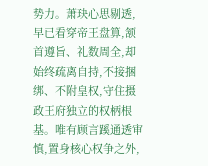势力。萧玦心思剔透,早已看穿帝王盘算,颔首遵旨、礼数周全,却始终疏离自持,不接捆绑、不附皇权,守住摄政王府独立的权柄根基。唯有顾言蹊通透审慎,置身核心权争之外,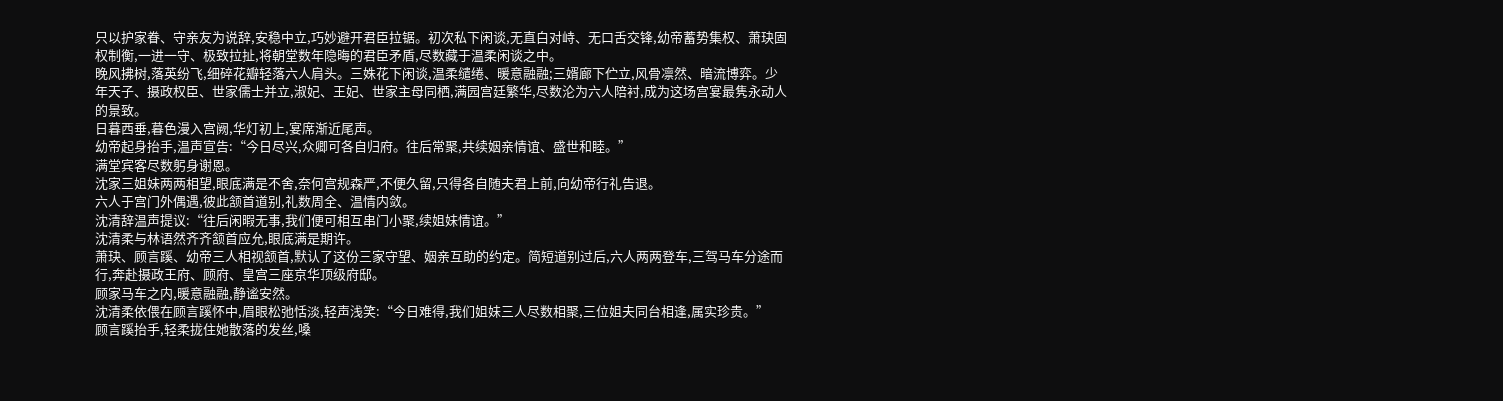只以护家眷、守亲友为说辞,安稳中立,巧妙避开君臣拉锯。初次私下闲谈,无直白对峙、无口舌交锋,幼帝蓄势集权、萧玦固权制衡,一进一守、极致拉扯,将朝堂数年隐晦的君臣矛盾,尽数藏于温柔闲谈之中。
晚风拂树,落英纷飞,细碎花瓣轻落六人肩头。三姝花下闲谈,温柔缱绻、暖意融融;三婿廊下伫立,风骨凛然、暗流博弈。少年天子、摄政权臣、世家儒士并立,淑妃、王妃、世家主母同栖,满园宫廷繁华,尽数沦为六人陪衬,成为这场宫宴最隽永动人的景致。
日暮西垂,暮色漫入宫阙,华灯初上,宴席渐近尾声。
幼帝起身抬手,温声宣告:“今日尽兴,众卿可各自归府。往后常聚,共续姻亲情谊、盛世和睦。”
满堂宾客尽数躬身谢恩。
沈家三姐妹两两相望,眼底满是不舍,奈何宫规森严,不便久留,只得各自随夫君上前,向幼帝行礼告退。
六人于宫门外偶遇,彼此颔首道别,礼数周全、温情内敛。
沈清辞温声提议:“往后闲暇无事,我们便可相互串门小聚,续姐妹情谊。”
沈清柔与林语然齐齐颔首应允,眼底满是期许。
萧玦、顾言蹊、幼帝三人相视颔首,默认了这份三家守望、姻亲互助的约定。简短道别过后,六人两两登车,三驾马车分途而行,奔赴摄政王府、顾府、皇宫三座京华顶级府邸。
顾家马车之内,暖意融融,静谧安然。
沈清柔依偎在顾言蹊怀中,眉眼松弛恬淡,轻声浅笑:“今日难得,我们姐妹三人尽数相聚,三位姐夫同台相逢,属实珍贵。”
顾言蹊抬手,轻柔拢住她散落的发丝,嗓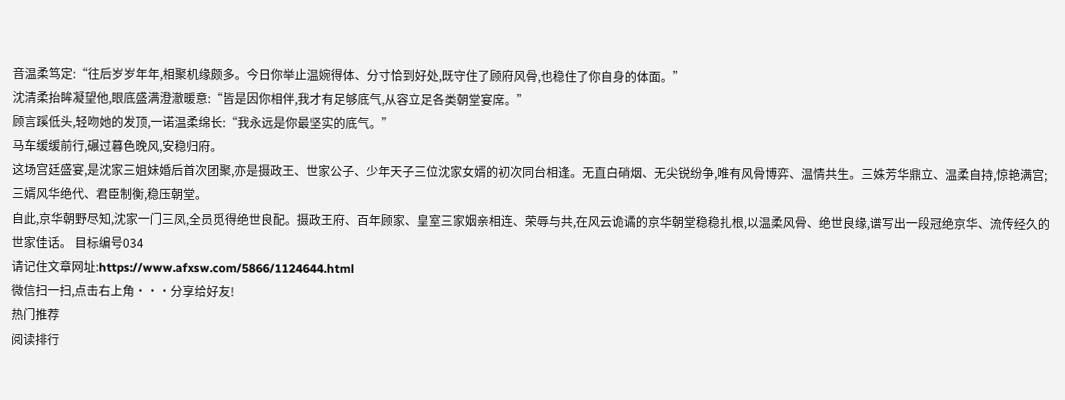音温柔笃定:“往后岁岁年年,相聚机缘颇多。今日你举止温婉得体、分寸恰到好处,既守住了顾府风骨,也稳住了你自身的体面。”
沈清柔抬眸凝望他,眼底盛满澄澈暖意:“皆是因你相伴,我才有足够底气,从容立足各类朝堂宴席。”
顾言蹊低头,轻吻她的发顶,一诺温柔绵长:“我永远是你最坚实的底气。”
马车缓缓前行,碾过暮色晚风,安稳归府。
这场宫廷盛宴,是沈家三姐妹婚后首次团聚,亦是摄政王、世家公子、少年天子三位沈家女婿的初次同台相逢。无直白硝烟、无尖锐纷争,唯有风骨博弈、温情共生。三姝芳华鼎立、温柔自持,惊艳满宫;三婿风华绝代、君臣制衡,稳压朝堂。
自此,京华朝野尽知,沈家一门三凤,全员觅得绝世良配。摄政王府、百年顾家、皇室三家姻亲相连、荣辱与共,在风云诡谲的京华朝堂稳稳扎根,以温柔风骨、绝世良缘,谱写出一段冠绝京华、流传经久的世家佳话。 目标编号034
请记住文章网址:https://www.afxsw.com/5866/1124644.html
微信扫一扫,点击右上角···分享给好友!
热门推荐
阅读排行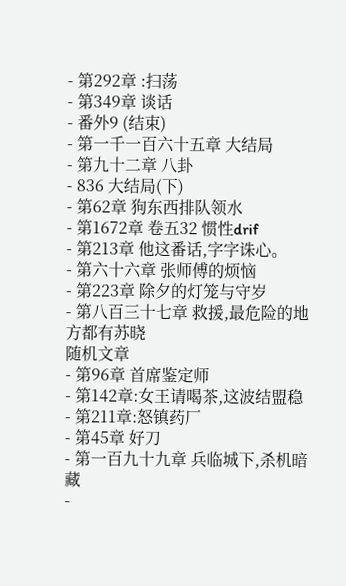- 第292章 :扫荡
- 第349章 谈话
- 番外9 (结束)
- 第一千一百六十五章 大结局
- 第九十二章 八卦
- 836 大结局(下)
- 第62章 狗东西排队领水
- 第1672章 卷五32 惯性drif
- 第213章 他这番话,字字诛心。
- 第六十六章 张师傅的烦恼
- 第223章 除夕的灯笼与守岁
- 第八百三十七章 救援,最危险的地方都有苏晓
随机文章
- 第96章 首席鉴定师
- 第142章:女王请喝茶,这波结盟稳
- 第211章:怒镇药厂
- 第45章 好刀
- 第一百九十九章 兵临城下,杀机暗藏
-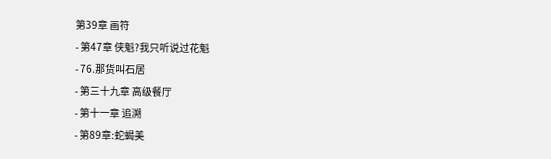第39章 画符
- 第47章 侠魁?我只听说过花魁
- 76.那货叫石居
- 第三十九章 高级餐厅
- 第十一章 追溯
- 第89章:蛇蝎美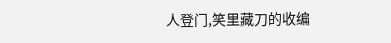人登门,笑里藏刀的收编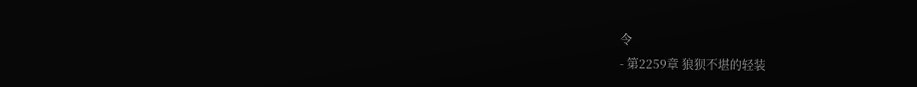令
- 第2259章 狼狈不堪的轻装